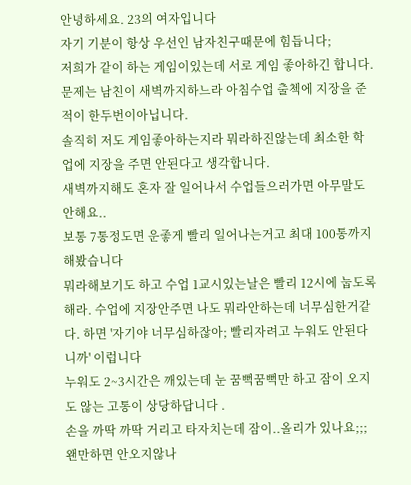안녕하세요. 23의 여자입니다
자기 기분이 항상 우선인 남자친구때문에 힘듭니다;
저희가 같이 하는 게임이있는데 서로 게임 좋아하긴 합니다.
문제는 남친이 새벽까지하느라 아침수업 출첵에 지장을 준적이 한두번이아닙니다.
솔직히 저도 게임좋아하는지라 뭐라하진않는데 최소한 학업에 지장을 주면 안된다고 생각합니다.
새벽까지해도 혼자 잘 일어나서 수업들으러가면 아무말도 안해요..
보통 7통정도면 운좋게 빨리 일어나는거고 최대 100통까지 해봤습니다
뭐라해보기도 하고 수업 1교시있는날은 빨리 12시에 눕도록해라. 수업에 지장안주면 나도 뭐라안하는데 너무심한거같다. 하면 '자기야 너무심하잖아; 빨리자려고 누워도 안된다니까' 이럽니다
누워도 2~3시간은 깨있는데 눈 꿈뻑꿈뻑만 하고 잠이 오지도 않는 고통이 상당하답니다 .
손을 까딱 까딱 거리고 타자치는데 잠이..올리가 있나요;;; 왠만하면 안오지않나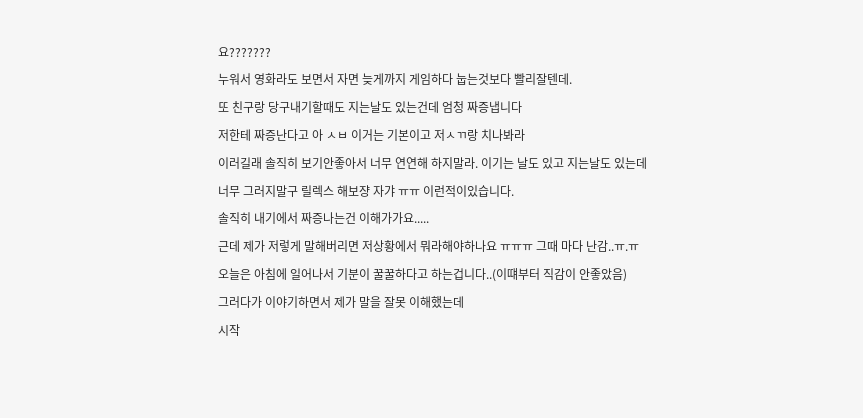요???????
누워서 영화라도 보면서 자면 늦게까지 게임하다 눕는것보다 빨리잘텐데.
또 친구랑 당구내기할때도 지는날도 있는건데 엄청 짜증냅니다
저한테 짜증난다고 아 ㅅㅂ 이거는 기본이고 저ㅅㄲ랑 치나봐라
이러길래 솔직히 보기안좋아서 너무 연연해 하지말라. 이기는 날도 있고 지는날도 있는데
너무 그러지말구 릴렉스 해보쟝 자갸 ㅠㅠ 이런적이있습니다.
솔직히 내기에서 짜증나는건 이해가가요.....
근데 제가 저렇게 말해버리면 저상황에서 뭐라해야하나요 ㅠㅠㅠ 그때 마다 난감..ㅠ.ㅠ
오늘은 아침에 일어나서 기분이 꿀꿀하다고 하는겁니다..(이떄부터 직감이 안좋았음)
그러다가 이야기하면서 제가 말을 잘못 이해했는데
시작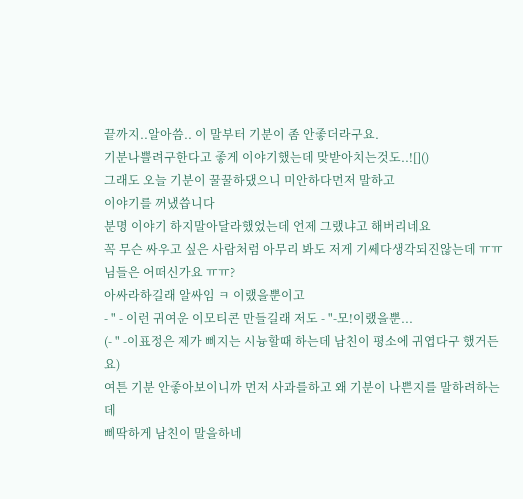끝까지..알아씀.. 이 말부터 기분이 좀 안좋더라구요.
기분나쁠려구한다고 좋게 이야기했는데 맞받아치는것도..![]()
그래도 오늘 기분이 꿀꿀하댔으니 미안하다먼저 말하고
이야기를 꺼냈씁니다
분명 이야기 하지말아달라했었는데 언제 그랬냐고 해버리네요
꼭 무슨 싸우고 싶은 사람처럼 아무리 봐도 저게 기쎄다생각되진않는데 ㅠㅠ
님들은 어떠신가요 ㅠㅠ?
아싸라하길래 알싸임 ㅋ 이랬을뿐이고
- " - 이런 귀여운 이모티콘 만들길래 저도 - "-모!이랬을뿐...
(- " -이표정은 제가 삐지는 시늉할때 하는데 남친이 평소에 귀엽다구 했거든요)
여튼 기분 안좋아보이니까 먼저 사과를하고 왜 기분이 나쁜지를 말하려하는데
삐딱하게 남친이 말을하네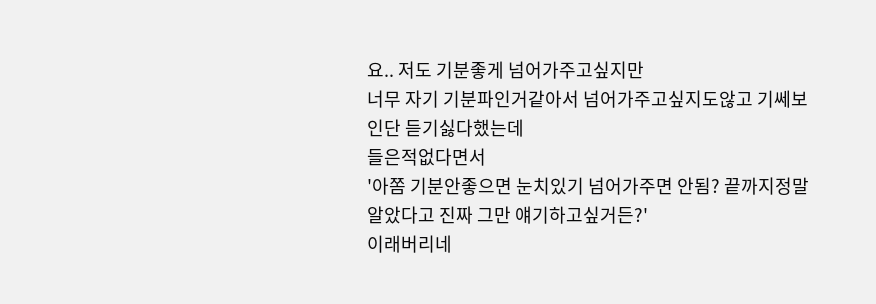요.. 저도 기분좋게 넘어가주고싶지만
너무 자기 기분파인거같아서 넘어가주고싶지도않고 기쎄보인단 듣기싫다했는데
들은적없다면서
'아쫌 기분안좋으면 눈치있기 넘어가주면 안됨? 끝까지정말 알았다고 진짜 그만 얘기하고싶거든?'
이래버리네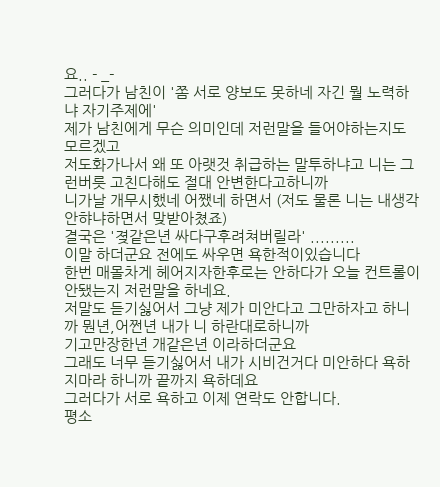요.. - _-
그러다가 남친이 '쫌 서로 양보도 못하네 자긴 뭘 노력하냐 자기주제에'
제가 남친에게 무슨 의미인데 저런말을 들어야하는지도 모르겠고
저도화가나서 왜 또 아랫것 취급하는 말투하냐고 니는 그런버릇 고친다해도 절대 안변한다고하니까
니가날 개무시했네 어쨌네 하면서 (저도 물론 니는 내생각안햐냐하면서 맞받아쳤죠)
결국은 '졎같은년 싸다구후려쳐버릴라' .........
이말 하더군요 전에도 싸우면 욕한적이있습니다
한번 매몰차게 헤어지자한후로는 안하다가 오늘 컨트롤이 안됐는지 저런말을 하네요.
저말도 듣기싫어서 그냥 제가 미안다고 그만하자고 하니까 뭔년,어쩐년 내가 니 하란대로하니까
기고만장한년 개같은년 이라하더군요
그래도 너무 듣기싫어서 내가 시비건거다 미안하다 욕하지마라 하니까 끝까지 욕하데요
그러다가 서로 욕하고 이제 연락도 안합니다.
평소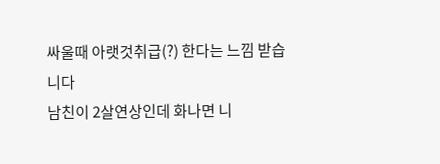싸울때 아랫것취급(?) 한다는 느낌 받습니다
남친이 2살연상인데 화나면 니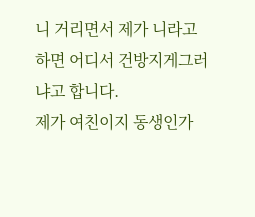니 거리면서 제가 니라고 하면 어디서 건방지게그러냐고 합니다.
제가 여친이지 동생인가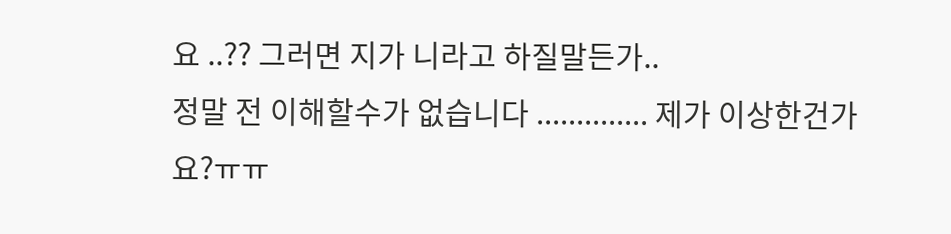요 ..?? 그러면 지가 니라고 하질말든가..
정말 전 이해할수가 없습니다 .............. 제가 이상한건가요?ㅠㅠ